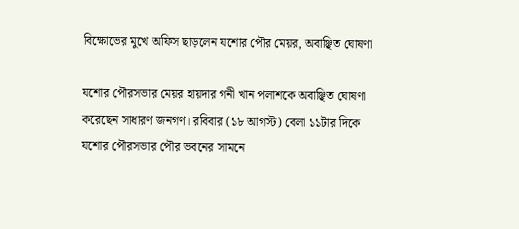বিক্ষোভের মুখে অফিস ছাড়লেন যশোর পৌর মেয়র, অবাঞ্ছিত ঘোষণা

যশোর পৌরসভার মেয়র হায়দার গনী খান পলাশকে অবাঞ্ছিত ঘোষণা করেছেন সাধারণ জনগণ। রবিবার (১৮ আগস্ট) বেলা ১১টার দিকে যশোর পৌরসভার পৌর ভবনের সামনে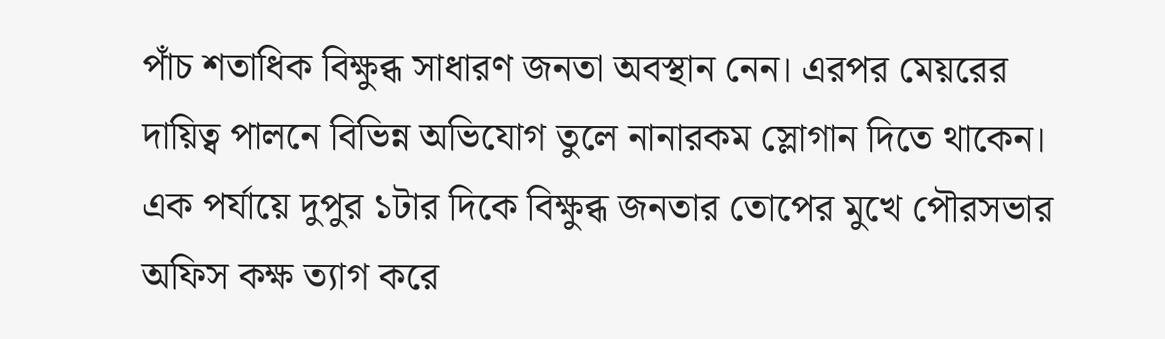পাঁচ শতাধিক বিক্ষুব্ধ সাধারণ জনতা অবস্থান নেন। এরপর মেয়রের দায়িত্ব পালনে বিভিন্ন অভিযোগ তুলে নানারকম স্লোগান দিতে থাকেন। এক পর্যায়ে দুপুর ১টার দিকে বিক্ষুব্ধ জনতার তোপের মুখে পৌরসভার অফিস কক্ষ ত্যাগ করে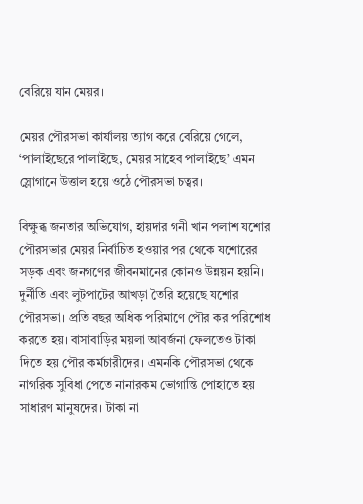বেরিয়ে যান মেয়র।

মেয়র পৌরসভা কার্যালয় ত্যাগ করে বেরিয়ে গেলে, ‘পালাইছেরে পালাইছে, মেয়র সাহেব পালাইছে’ এমন স্লোগানে উত্তাল হয়ে ওঠে পৌরসভা চত্বর।

বিক্ষুব্ধ জনতার অভিযোগ, হায়দার গনী খান পলাশ যশোর পৌরসভার মেয়র নির্বাচিত হওয়ার পর থেকে যশোরের সড়ক এবং জনগণের জীবনমানের কোনও উন্নয়ন হয়নি। দুর্নীতি এবং লুটপাটের আখড়া তৈরি হয়েছে যশোর পৌরসভা। প্রতি বছর অধিক পরিমাণে পৌর কর পরিশোধ করতে হয়। বাসাবাড়ির ময়লা আবর্জনা ফেলতেও টাকা দিতে হয় পৌর কর্মচারীদের। এমনকি পৌরসভা থেকে নাগরিক সুবিধা পেতে নানারকম ভোগান্তি পোহাতে হয় সাধারণ মানুষদের। টাকা না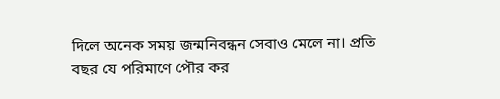দিলে অনেক সময় জন্মনিবন্ধন সেবাও মেলে না। প্রতি বছর যে পরিমাণে পৌর কর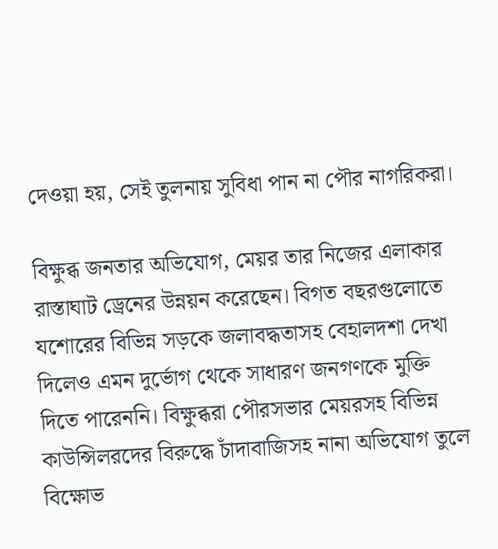দেওয়া হয়, সেই তুলনায় সুবিধা পান না পৌর নাগরিকরা।

বিক্ষুব্ধ জনতার অভিযোগ, মেয়র তার নিজের এলাকার রাস্তাঘাট ড্রেনের উন্নয়ন করেছেন। বিগত বছরগুলোতে যশোরের বিভিন্ন সড়কে জলাবদ্ধতাসহ বেহালদশা দেখা দিলেও এমন দুর্ভোগ থেকে সাধারণ জনগণকে মুক্তি দিতে পারেননি। বিক্ষুব্ধরা পৌরসভার মেয়রসহ বিভিন্ন কাউন্সিলরদের বিরুদ্ধে চাঁদাবাজিসহ নানা অভিযোগ তুলে বিক্ষোভ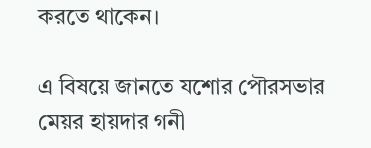করতে থাকেন।

এ বিষয়ে জানতে যশোর পৌরসভার মেয়র হায়দার গনী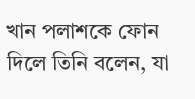খান পলাশকে ফোন দিলে তিনি বলেন, যা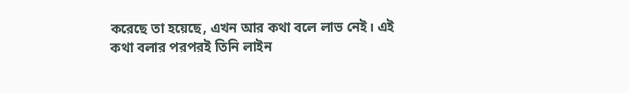করেছে তা হয়েছে, এখন আর কথা বলে লাভ নেই। এই কথা বলার পরপরই তিনি লাইন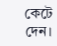কেটে দেন।